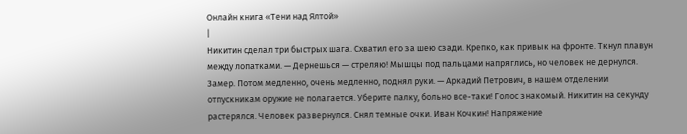Онлайн книга «Тени над Ялтой»
|
Никитин сделал три быстрых шага. Схватил его за шею сзади. Крепко, как привык на фронте. Ткнул плавун между лопатками. — Дернешься — стреляю! Мышцы под пальцами напряглись, но человек не дернулся. Замер. Потом медленно, очень медленно, поднял руки. — Аркадий Петрович, в нашем отделении отпускникам оружие не полагается. Уберите палку, больно все-таки! Голос знакомый. Никитин на секунду растерялся. Человек развернулся. Снял темные очки. Иван Кочкин! Напряжение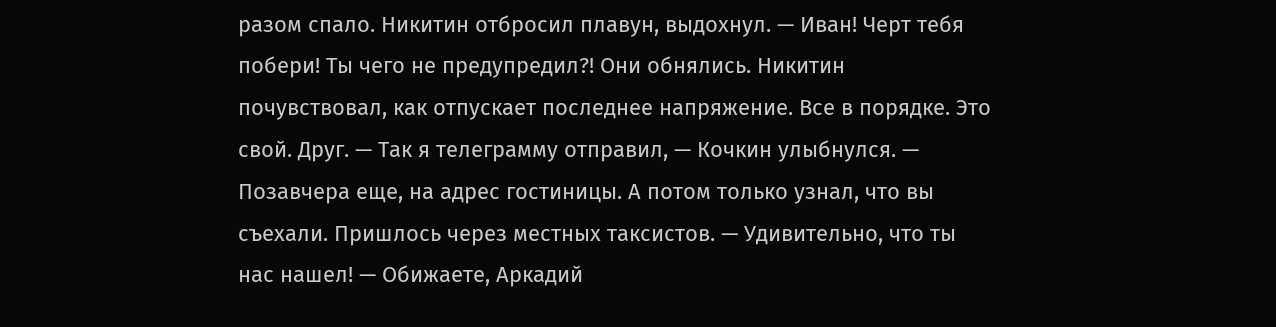разом спало. Никитин отбросил плавун, выдохнул. — Иван! Черт тебя побери! Ты чего не предупредил?! Они обнялись. Никитин почувствовал, как отпускает последнее напряжение. Все в порядке. Это свой. Друг. — Так я телеграмму отправил, — Кочкин улыбнулся. — Позавчера еще, на адрес гостиницы. А потом только узнал, что вы съехали. Пришлось через местных таксистов. — Удивительно, что ты нас нашел! — Обижаете, Аркадий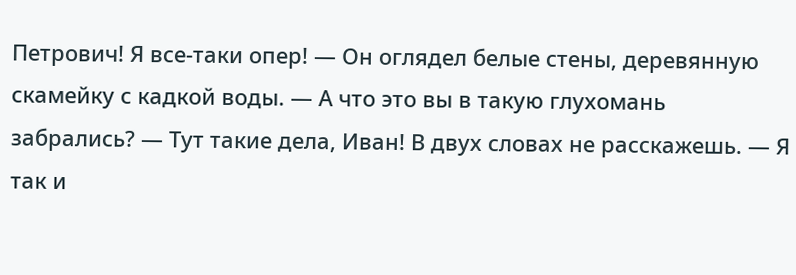Петрович! Я все-таки опер! — Он оглядел белые стены, деревянную скамейку с кадкой воды. — А что это вы в такую глухомань забрались? — Тут такие дела, Иван! В двух словах не расскажешь. — Я так и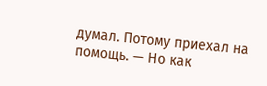думал. Потому приехал на помощь. — Но как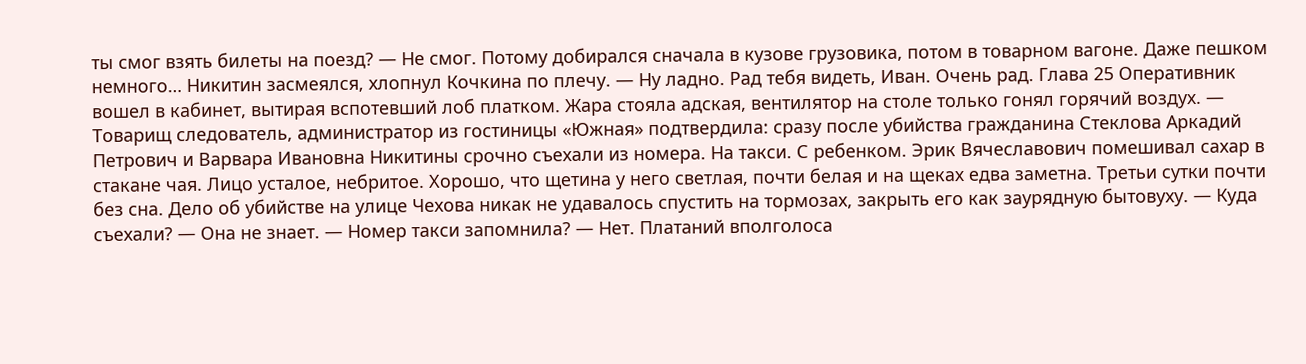ты смог взять билеты на поезд? — Не смог. Потому добирался сначала в кузове грузовика, потом в товарном вагоне. Даже пешком немного… Никитин засмеялся, хлопнул Кочкина по плечу. — Ну ладно. Рад тебя видеть, Иван. Очень рад. Глава 25 Оперативник вошел в кабинет, вытирая вспотевший лоб платком. Жара стояла адская, вентилятор на столе только гонял горячий воздух. — Товарищ следователь, администратор из гостиницы «Южная» подтвердила: сразу после убийства гражданина Стеклова Аркадий Петрович и Варвара Ивановна Никитины срочно съехали из номера. На такси. С ребенком. Эрик Вячеславович помешивал сахар в стакане чая. Лицо усталое, небритое. Хорошо, что щетина у него светлая, почти белая и на щеках едва заметна. Третьи сутки почти без сна. Дело об убийстве на улице Чехова никак не удавалось спустить на тормозах, закрыть его как заурядную бытовуху. — Куда съехали? — Она не знает. — Номер такси запомнила? — Нет. Платаний вполголоса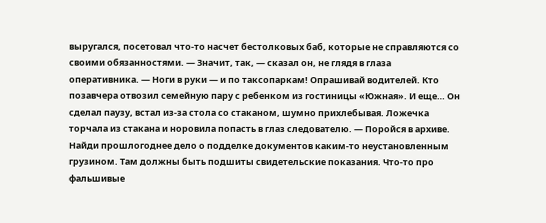выругался, посетовал что-то насчет бестолковых баб, которые не справляются со своими обязанностями. — Значит, так, — сказал он, не глядя в глаза оперативника. — Ноги в руки — и по таксопаркам! Опрашивай водителей. Кто позавчера отвозил семейную пару с ребенком из гостиницы «Южная». И еще… Он сделал паузу, встал из-за стола со стаканом, шумно прихлебывая. Ложечка торчала из стакана и норовила попасть в глаз следователю. — Поройся в архиве. Найди прошлогоднее дело о подделке документов каким-то неустановленным грузином. Там должны быть подшиты свидетельские показания. Что-то про фальшивые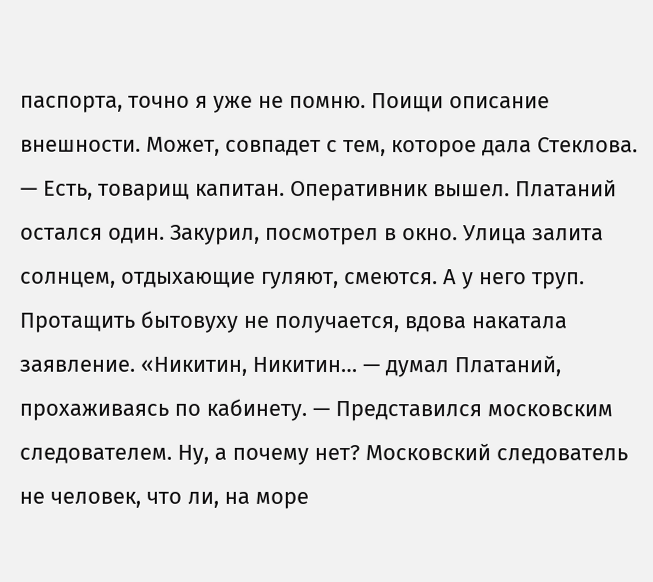паспорта, точно я уже не помню. Поищи описание внешности. Может, совпадет с тем, которое дала Стеклова. — Есть, товарищ капитан. Оперативник вышел. Платаний остался один. Закурил, посмотрел в окно. Улица залита солнцем, отдыхающие гуляют, смеются. А у него труп. Протащить бытовуху не получается, вдова накатала заявление. «Никитин, Никитин… — думал Платаний, прохаживаясь по кабинету. — Представился московским следователем. Ну, а почему нет? Московский следователь не человек, что ли, на море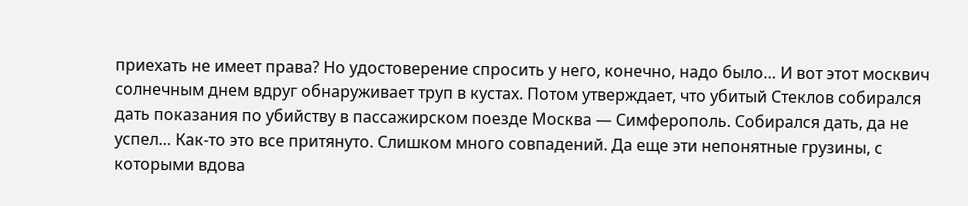приехать не имеет права? Но удостоверение спросить у него, конечно, надо было… И вот этот москвич солнечным днем вдруг обнаруживает труп в кустах. Потом утверждает, что убитый Стеклов собирался дать показания по убийству в пассажирском поезде Москва — Симферополь. Собирался дать, да не успел… Как-то это все притянуто. Слишком много совпадений. Да еще эти непонятные грузины, с которыми вдова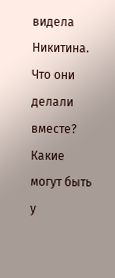видела Никитина. Что они делали вместе? Какие могут быть у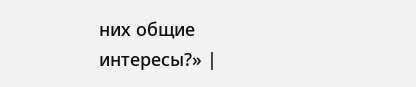них общие интересы?» |